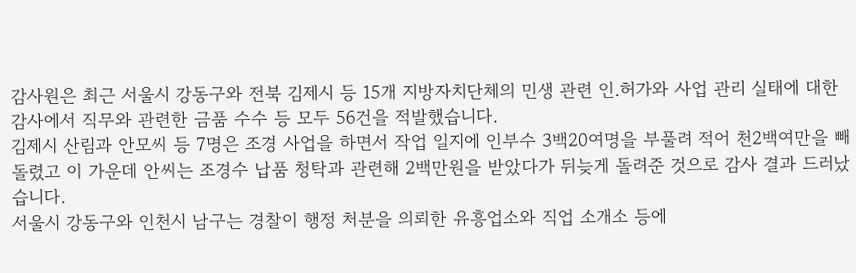감사원은 최근 서울시 강동구와 전북 김제시 등 15개 지방자치단체의 민생 관련 인.허가와 사업 관리 실태에 대한 감사에서 직무와 관련한 금품 수수 등 모두 56건을 적발했습니다.
김제시 산림과 안모씨 등 7명은 조경 사업을 하면서 작업 일지에 인부수 3백20여명을 부풀려 적어 천2백여만을 빼돌렸고 이 가운데 안씨는 조경수 납품 청탁과 관련해 2백만원을 받았다가 뒤늦게 돌려준 것으로 감사 결과 드러났습니다.
서울시 강동구와 인천시 남구는 경찰이 행정 처분을 의뢰한 유흥업소와 직업 소개소 등에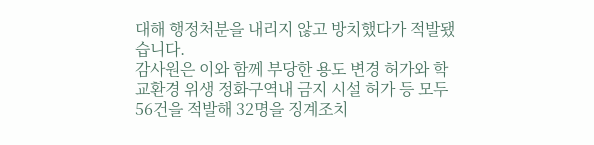대해 행정처분을 내리지 않고 방치했다가 적발됐습니다.
감사원은 이와 함께 부당한 용도 변경 허가와 학교환경 위생 정화구역내 금지 시설 허가 등 모두 56건을 적발해 32명을 징계조치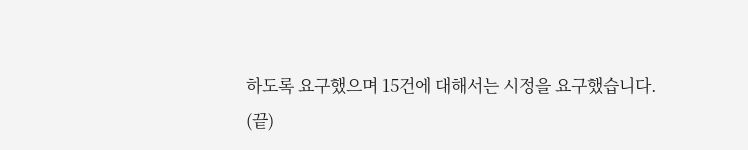하도록 요구했으며 15건에 대해서는 시정을 요구했습니다.
(끝)